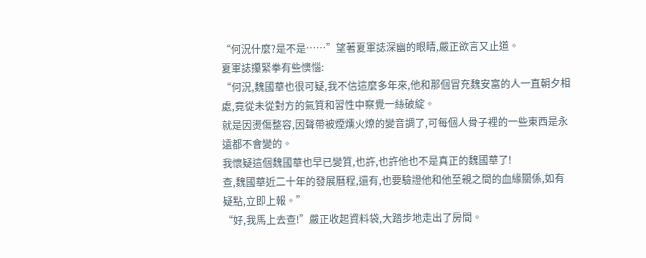“何況什麼?是不是……”望著夏軍誌深幽的眼睛,嚴正欲言又止道。
夏軍誌攥緊拳有些懊惱:
“何況,魏國華也很可疑,我不信這麼多年來,他和那個冒充魏安富的人一直朝夕相處,竟從未從對方的氣質和習性中察覺一絲破綻。
就是因燙傷整容,因聲帶被煙燻火燎的變音調了,可每個人骨子裡的一些東西是永遠都不會變的。
我懷疑這個魏國華也早已變質,也許,也許他也不是真正的魏國華了!
查,魏國華近二十年的發展曆程,還有,也要驗證他和他至親之間的血緣關係,如有疑點,立即上報。”
“好,我馬上去查!”嚴正收起資料袋,大踏步地走出了房間。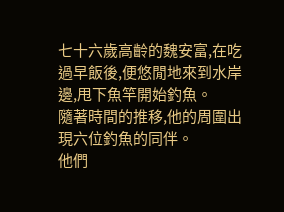七十六歲高齡的魏安富,在吃過早飯後,便悠閒地來到水岸邊,甩下魚竿開始釣魚。
隨著時間的推移,他的周圍出現六位釣魚的同伴。
他們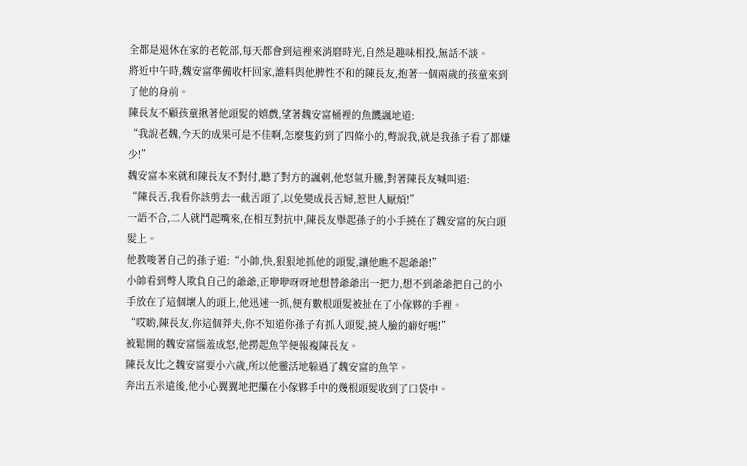全都是退休在家的老乾部,每天都會到這裡來消磨時光,自然是趣味相投,無話不談。
將近中午時,魏安富準備收杆回家,誰料與他脾性不和的陳長友,抱著一個兩歲的孩童來到了他的身前。
陳長友不顧孩童揪著他頭髮的嬉戲,望著魏安富桶裡的魚饑諷地道:
“我說老魏,今天的成果可是不佳啊,怎麼隻釣到了四條小的,彆說我,就是我孫子看了都嫌少!”
魏安富本來就和陳長友不對付,聽了對方的諷刺,他怒氣升騰,對著陳長友喊叫道:
“陳長舌,我看你該剪去一截舌頭了,以免變成長舌婦,惹世人厭煩!”
一語不合,二人就鬥起嘴來,在相互對抗中,陳長友舉起孫子的小手撓在了魏安富的灰白頭髮上。
他教唆著自己的孫子道:“小帥,快,狠狠地抓他的頭髮,讓他瞧不起爺爺!”
小帥看到彆人欺負自己的爺爺,正咿咿呀呀地想替爺爺出一把力,想不到爺爺把自己的小手放在了這個壞人的頭上,他迅速一抓,便有數根頭髮被扯在了小傢夥的手裡。
“哎喲,陳長友,你這個莽夫,你不知道你孫子有抓人頭髮,撓人臉的癖好嗎!”
被鬆開的魏安富惱羞成怒,他撈起魚竿便報複陳長友。
陳長友比之魏安富要小六歲,所以他靈活地躲過了魏安富的魚竿。
奔出五米遠後,他小心翼翼地把攥在小傢夥手中的幾根頭髮收到了口袋中。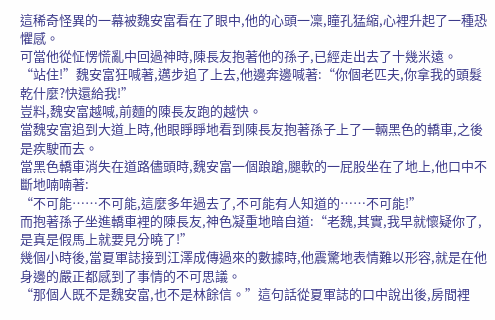這稀奇怪異的一幕被魏安富看在了眼中,他的心頭一凜,瞳孔猛縮,心裡升起了一種恐懼感。
可當他從怔愣慌亂中回過神時,陳長友抱著他的孫子,已經走出去了十幾米遠。
“站住!”魏安富狂喊著,邁步追了上去,他邊奔邊喊著:“你個老匹夫,你拿我的頭髮乾什麼?快還給我!”
豈料,魏安富越喊,前麵的陳長友跑的越快。
當魏安富追到大道上時,他眼睜睜地看到陳長友抱著孫子上了一輛黑色的轎車,之後是疾駛而去。
當黑色轎車消失在道路儘頭時,魏安富一個踉蹌,腿軟的一屁股坐在了地上,他口中不斷地喃喃著:
“不可能……不可能,這麼多年過去了,不可能有人知道的……不可能!”
而抱著孫子坐進轎車裡的陳長友,神色凝重地暗自道:“老魏,其實,我早就懷疑你了,是真是假馬上就要見分曉了!”
幾個小時後,當夏軍誌接到江澤成傳過來的數據時,他震驚地表情難以形容,就是在他身邊的嚴正都感到了事情的不可思議。
“那個人既不是魏安富,也不是林餘信。”這句話從夏軍誌的口中說出後,房間裡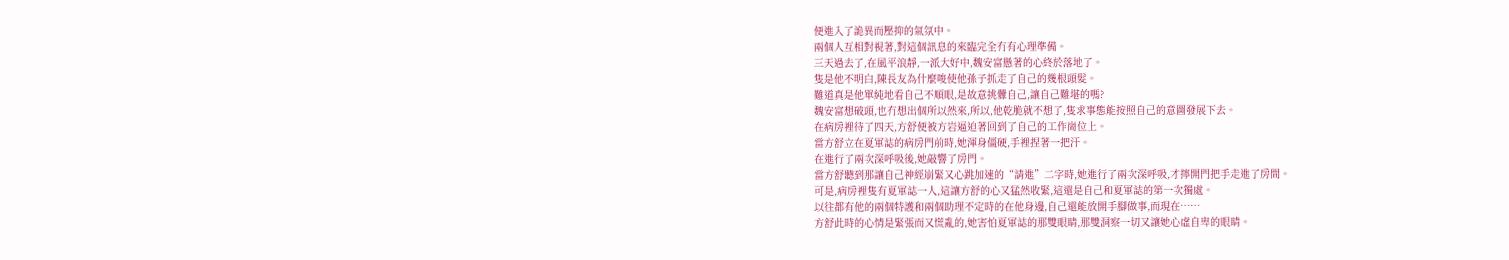便進入了詭異而壓抑的氣氛中。
兩個人互相對視著,對這個訊息的來臨完全冇有心理準備。
三天過去了,在風平浪靜,一派大好中,魏安富懸著的心終於落地了。
隻是他不明白,陳長友為什麼唆使他孫子抓走了自己的幾根頭髮。
難道真是他單純地看自己不順眼,是故意挑釁自己,讓自己難堪的嗎?
魏安富想破頭,也冇想出個所以然來,所以,他乾脆就不想了,隻求事態能按照自己的意圖發展下去。
在病房裡待了四天,方舒便被方岩逼迫著回到了自己的工作崗位上。
當方舒立在夏軍誌的病房門前時,她渾身僵硬,手裡捏著一把汗。
在進行了兩次深呼吸後,她敲響了房門。
當方舒聽到那讓自己神經崩緊又心跳加速的“請進”二字時,她進行了兩次深呼吸,才擰開門把手走進了房間。
可是,病房裡隻有夏軍誌一人,這讓方舒的心又猛然收緊,這還是自己和夏軍誌的第一次獨處。
以往都有他的兩個特護和兩個助理不定時的在他身邊,自己還能放開手腳做事,而現在……
方舒此時的心情是緊張而又慌亂的,她害怕夏軍誌的那雙眼睛,那雙洞察一切又讓她心虛自卑的眼睛。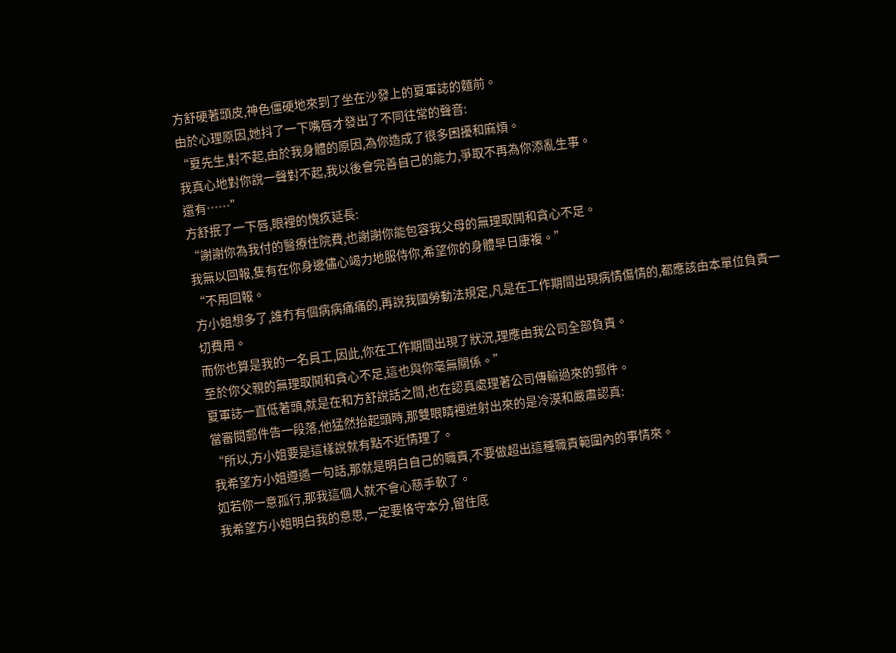方舒硬著頭皮,神色僵硬地來到了坐在沙發上的夏軍誌的麵前。
由於心理原因,她抖了一下嘴唇才發出了不同往常的聲音:
“夏先生,對不起,由於我身體的原因,為你造成了很多困擾和麻煩。
我真心地對你說一聲對不起,我以後會完善自己的能力,爭取不再為你添亂生事。
還有……”
方舒抿了一下唇,眼裡的愧疚延長:
“謝謝你為我付的醫療住院費,也謝謝你能包容我父母的無理取鬨和貪心不足。
我無以回報,隻有在你身邊儘心竭力地服侍你,希望你的身體早日康複。”
“不用回報。
方小姐想多了,誰冇有個病病痛痛的,再說我國勞動法規定,凡是在工作期間出現病情傷情的,都應該由本單位負責一切費用。
而你也算是我的一名員工,因此,你在工作期間出現了狀況,理應由我公司全部負責。
至於你父親的無理取鬨和貪心不足,這也與你毫無關係。”
夏軍誌一直低著頭,就是在和方舒說話之間,也在認真處理著公司傳輸過來的郵件。
當審閱郵件告一段落,他猛然抬起頭時,那雙眼睛裡迸射出來的是冷漠和嚴肅認真:
“所以,方小姐要是這樣說就有點不近情理了。
我希望方小姐遵遁一句話,那就是明白自己的職責,不要做超出這種職責範圍內的事情來。
如若你一意孤行,那我這個人就不會心慈手軟了。
我希望方小姐明白我的意思,一定要恪守本分,留住底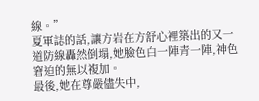線。”
夏軍誌的話,讓方岩在方舒心裡築出的又一道防線轟然倒塌,她臉色白一陣青一陣,神色窘迫的無以複加。
最後,她在尊嚴儘失中,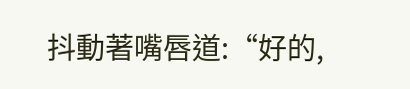抖動著嘴唇道:“好的,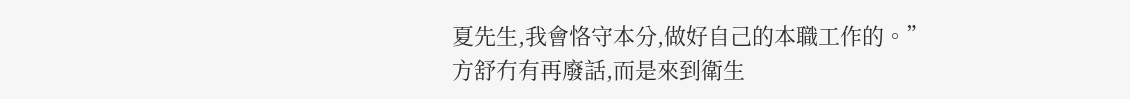夏先生,我會恪守本分,做好自己的本職工作的。”
方舒冇有再廢話,而是來到衛生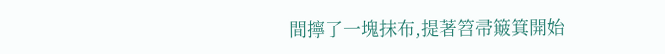間擰了一塊抹布,提著笤帚簸箕開始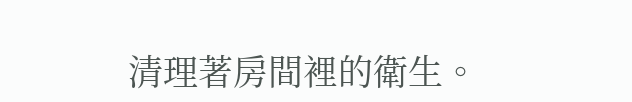清理著房間裡的衛生。